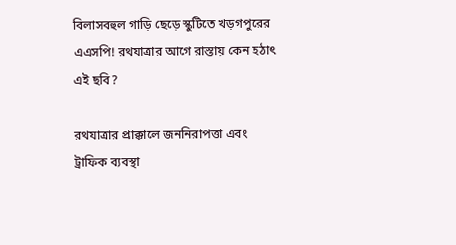বিলাসবহুল গাড়ি ছেড়ে স্কুটিতে খড়গপুরের এএসপি! রথযাত্রার আগে রাস্তায় কেন হঠাৎ এই ছবি?

রথযাত্রার প্রাক্কালে জননিরাপত্তা এবং ট্রাফিক ব্যবস্থা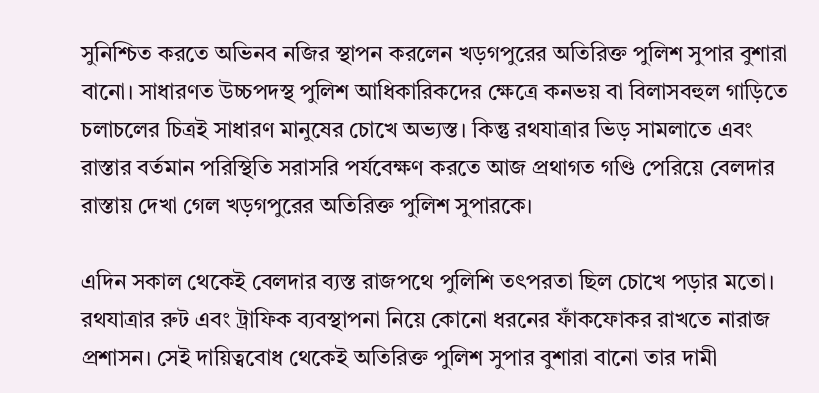সুনিশ্চিত করতে অভিনব নজির স্থাপন করলেন খড়গপুরের অতিরিক্ত পুলিশ সুপার বুশারা বানো। সাধারণত উচ্চপদস্থ পুলিশ আধিকারিকদের ক্ষেত্রে কনভয় বা বিলাসবহুল গাড়িতে চলাচলের চিত্রই সাধারণ মানুষের চোখে অভ্যস্ত। কিন্তু রথযাত্রার ভিড় সামলাতে এবং রাস্তার বর্তমান পরিস্থিতি সরাসরি পর্যবেক্ষণ করতে আজ প্রথাগত গণ্ডি পেরিয়ে বেলদার রাস্তায় দেখা গেল খড়গপুরের অতিরিক্ত পুলিশ সুপারকে।

এদিন সকাল থেকেই বেলদার ব্যস্ত রাজপথে পুলিশি তৎপরতা ছিল চোখে পড়ার মতো। রথযাত্রার রুট এবং ট্রাফিক ব্যবস্থাপনা নিয়ে কোনো ধরনের ফাঁকফোকর রাখতে নারাজ প্রশাসন। সেই দায়িত্ববোধ থেকেই অতিরিক্ত পুলিশ সুপার বুশারা বানো তার দামী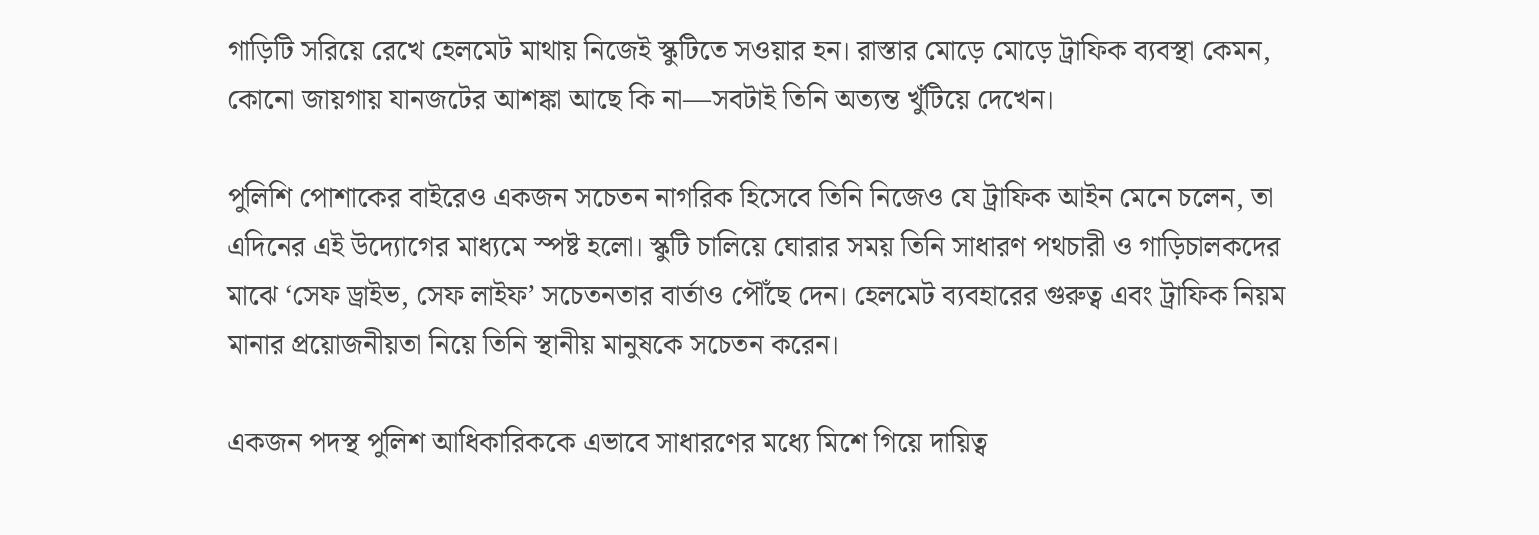গাড়িটি সরিয়ে রেখে হেলমেট মাথায় নিজেই স্কুটিতে সওয়ার হন। রাস্তার মোড়ে মোড়ে ট্রাফিক ব্যবস্থা কেমন, কোনো জায়গায় যানজটের আশঙ্কা আছে কি না—সবটাই তিনি অত্যন্ত খুঁটিয়ে দেখেন।

পুলিশি পোশাকের বাইরেও একজন সচেতন নাগরিক হিসেবে তিনি নিজেও যে ট্রাফিক আইন মেনে চলেন, তা এদিনের এই উদ্যোগের মাধ্যমে স্পষ্ট হলো। স্কুটি চালিয়ে ঘোরার সময় তিনি সাধারণ পথচারী ও গাড়িচালকদের মাঝে ‘সেফ ড্রাইভ, সেফ লাইফ’ সচেতনতার বার্তাও পৌঁছে দেন। হেলমেট ব্যবহারের গুরুত্ব এবং ট্রাফিক নিয়ম মানার প্রয়োজনীয়তা নিয়ে তিনি স্থানীয় মানুষকে সচেতন করেন।

একজন পদস্থ পুলিশ আধিকারিককে এভাবে সাধারণের মধ্যে মিশে গিয়ে দায়িত্ব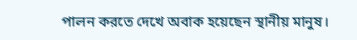পালন করতে দেখে অবাক হয়েছেন স্থানীয় মানুষ।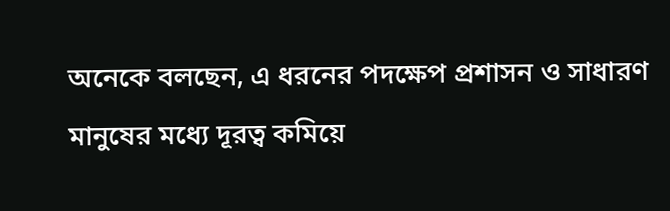অনেকে বলছেন, এ ধরনের পদক্ষেপ প্রশাসন ও সাধারণ মানুষের মধ্যে দূরত্ব কমিয়ে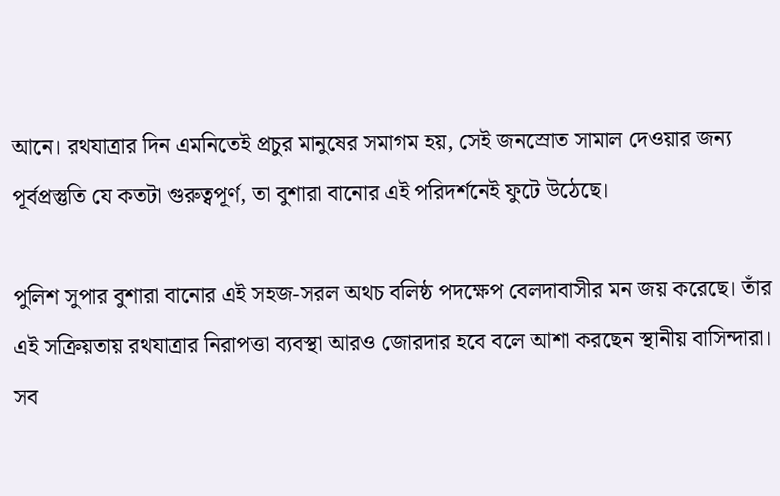আনে। রথযাত্রার দিন এমনিতেই প্রচুর মানুষের সমাগম হয়, সেই জনস্রোত সামাল দেওয়ার জন্য পূর্বপ্রস্তুতি যে কতটা গুরুত্বপূর্ণ, তা বুশারা বানোর এই পরিদর্শনেই ফুটে উঠেছে।

পুলিশ সুপার বুশারা বানোর এই সহজ-সরল অথচ বলিষ্ঠ পদক্ষেপ বেলদাবাসীর মন জয় করেছে। তাঁর এই সক্রিয়তায় রথযাত্রার নিরাপত্তা ব্যবস্থা আরও জোরদার হবে বলে আশা করছেন স্থানীয় বাসিন্দারা। সব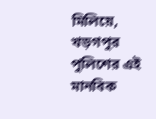মিলিয়ে, খড়গপুর পুলিশের এই মানবিক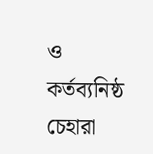ও কর্তব্যনিষ্ঠ চেহারা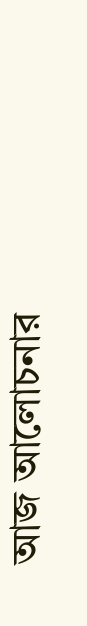আজ আলোচনার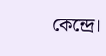কেন্দ্রে।